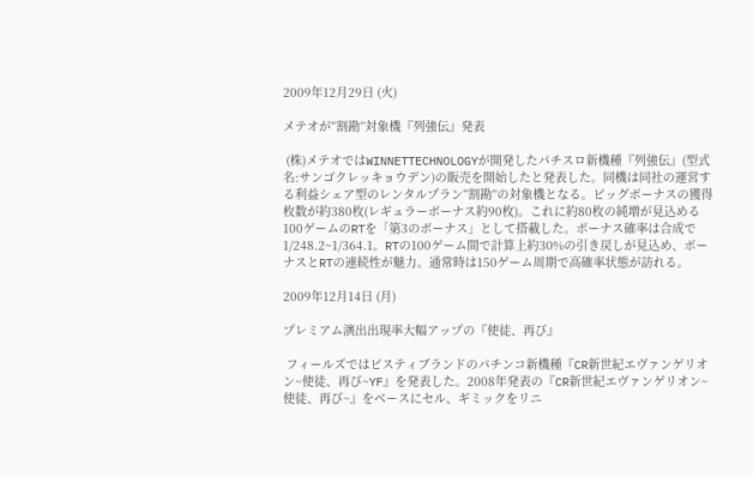2009年12月29日 (火)

メテオが“割勘”対象機『列強伝』発表

 (株)メテオではWINNETTECHNOLOGYが開発したパチスロ新機種『列強伝』(型式名:サンゴクレッキョウデン)の販売を開始したと発表した。同機は同社の運営する利益シェア型のレンタルプラン“割勘”の対象機となる。ビッグボーナスの獲得枚数が約380枚(レギュラーボーナス約90枚)。これに約80枚の純増が見込める100ゲームのRTを「第3のボーナス」として搭載した。ボーナス確率は合成で1/248.2~1/364.1。RTの100ゲーム間で計算上約30%の引き戻しが見込め、ボーナスとRTの連続性が魅力。通常時は150ゲーム周期で高確率状態が訪れる。

2009年12月14日 (月)

プレミアム演出出現率大幅アップの『使徒、再び』

 フィールズではビスティブランドのパチンコ新機種『CR新世紀エヴァンゲリオン~使徒、再び~YF』を発表した。2008年発表の『CR新世紀エヴァンゲリオン~使徒、再び~』をベースにセル、ギミックをリニ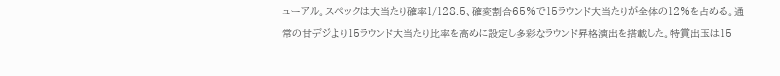ューアル。スペックは大当たり確率1/128.5、確変割合65%で15ラウンド大当たりが全体の12%を占める。通常の甘デジより15ラウンド大当たり比率を高めに設定し多彩なラウンド昇格演出を搭載した。特賞出玉は15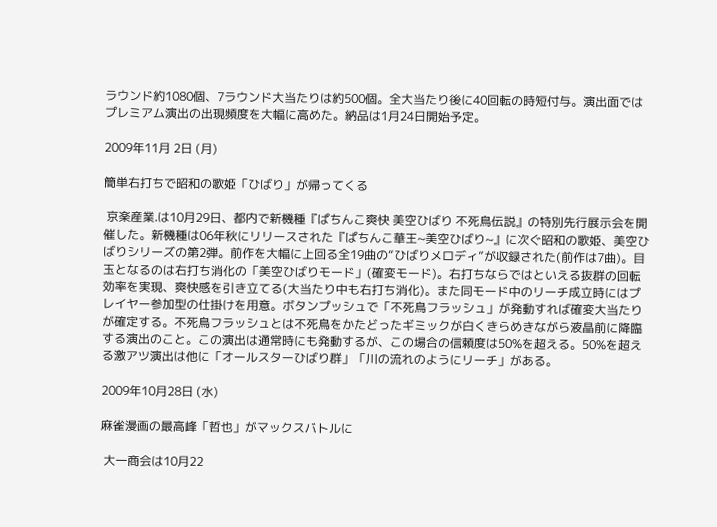ラウンド約1080個、7ラウンド大当たりは約500個。全大当たり後に40回転の時短付与。演出面ではプレミアム演出の出現頻度を大幅に高めた。納品は1月24日開始予定。

2009年11月 2日 (月)

簡単右打ちで昭和の歌姫「ひばり」が帰ってくる

 京楽産業.は10月29日、都内で新機種『ぱちんこ爽快 美空ひばり 不死鳥伝説』の特別先行展示会を開催した。新機種は06年秋にリリースされた『ぱちんこ華王~美空ひばり~』に次ぐ昭和の歌姫、美空ひばりシリーズの第2弾。前作を大幅に上回る全19曲の“ひばりメロディ”が収録された(前作は7曲)。目玉となるのは右打ち消化の「美空ひばりモード」(確変モード)。右打ちならではといえる抜群の回転効率を実現、爽快感を引き立てる(大当たり中も右打ち消化)。また同モード中のリーチ成立時にはプレイヤー参加型の仕掛けを用意。ボタンプッシュで「不死鳥フラッシュ」が発動すれば確変大当たりが確定する。不死鳥フラッシュとは不死鳥をかたどったギミックが白くきらめきながら液晶前に降臨する演出のこと。この演出は通常時にも発動するが、この場合の信頼度は50%を超える。50%を超える激アツ演出は他に「オールスターひばり群」「川の流れのようにリーチ」がある。

2009年10月28日 (水)

麻雀漫画の最高峰「哲也」がマックスバトルに

 大一商会は10月22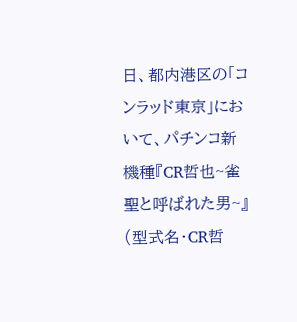日、都内港区の「コンラッド東京」において、パチンコ新機種『CR哲也~雀聖と呼ばれた男~』(型式名・CR哲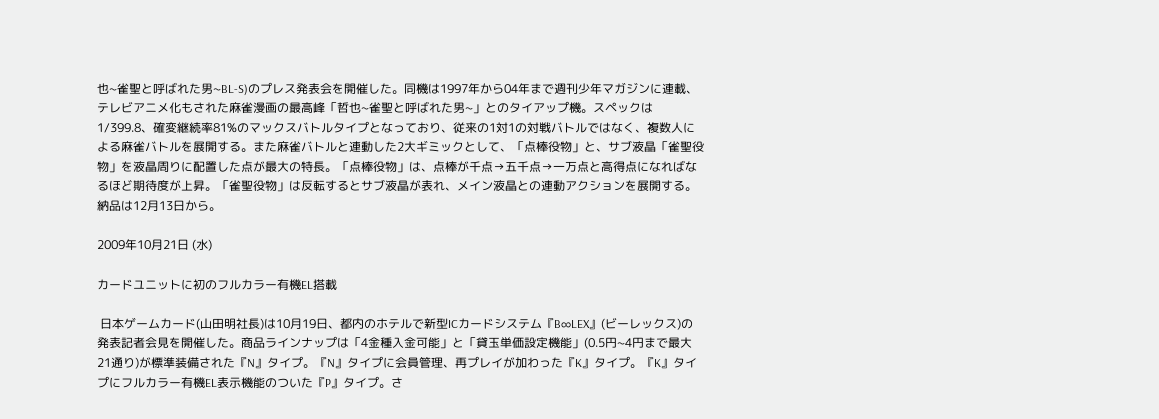也~雀聖と呼ばれた男~BL-S)のプレス発表会を開催した。同機は1997年から04年まで週刊少年マガジンに連載、テレビアニメ化もされた麻雀漫画の最高峰「哲也~雀聖と呼ばれた男~」とのタイアップ機。スペックは1/399.8、確変継続率81%のマックスバトルタイプとなっており、従来の1対1の対戦バトルではなく、複数人による麻雀バトルを展開する。また麻雀バトルと連動した2大ギミックとして、「点棒役物」と、サブ液晶「雀聖役物」を液晶周りに配置した点が最大の特長。「点棒役物」は、点棒が千点→五千点→一万点と高得点になればなるほど期待度が上昇。「雀聖役物」は反転するとサブ液晶が表れ、メイン液晶との連動アクションを展開する。納品は12月13日から。

2009年10月21日 (水)

カードユニットに初のフルカラー有機EL搭載

 日本ゲームカード(山田明社長)は10月19日、都内のホテルで新型ICカードシステム『B∞LEX』(ビーレックス)の発表記者会見を開催した。商品ラインナップは「4金種入金可能」と「貸玉単価設定機能」(0.5円~4円まで最大21通り)が標準装備された『N』タイプ。『N』タイプに会員管理、再プレイが加わった『K』タイプ。『K』タイプにフルカラー有機EL表示機能のついた『P』タイプ。さ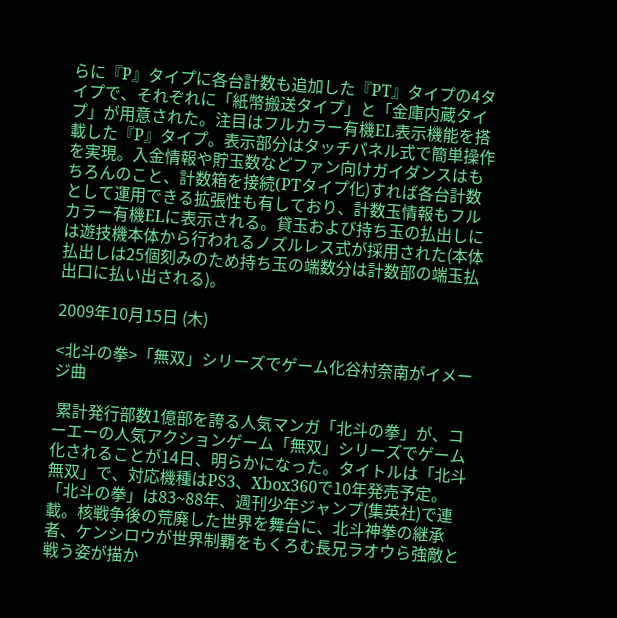らに『P』タイプに各台計数も追加した『PT』タイプの4タイプで、それぞれに「紙幣搬送タイプ」と「金庫内蔵タイプ」が用意された。注目はフルカラー有機EL表示機能を搭載した『P』タイプ。表示部分はタッチパネル式で簡単操作を実現。入金情報や貯玉数などファン向けガイダンスはもちろんのこと、計数箱を接続(PTタイプ化)すれば各台計数として運用できる拡張性も有しており、計数玉情報もフルカラー有機ELに表示される。貸玉および持ち玉の払出しには遊技機本体から行われるノズルレス式が採用された(本体払出しは25個刻みのため持ち玉の端数分は計数部の端玉払出口に払い出される)。

2009年10月15日 (木)

<北斗の拳>「無双」シリーズでゲーム化谷村奈南がイメージ曲

 累計発行部数1億部を誇る人気マンガ「北斗の拳」が、コーエーの人気アクションゲーム「無双」シリーズでゲーム化されることが14日、明らかになった。タイトルは「北斗無双」で、対応機種はPS3、Xbox360で10年発売予定。「北斗の拳」は83~88年、週刊少年ジャンプ(集英社)で連載。核戦争後の荒廃した世界を舞台に、北斗神拳の継承者、ケンシロウが世界制覇をもくろむ長兄ラオウら強敵と戦う姿が描か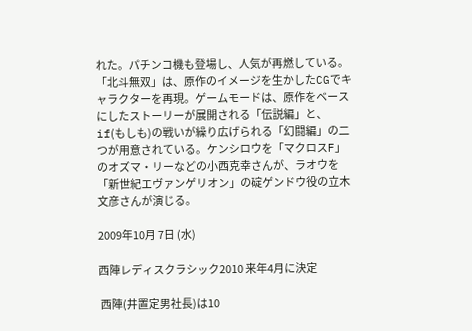れた。パチンコ機も登場し、人気が再燃している。「北斗無双」は、原作のイメージを生かしたCGでキャラクターを再現。ゲームモードは、原作をベースにしたストーリーが展開される「伝説編」と、if(もしも)の戦いが繰り広げられる「幻闘編」の二つが用意されている。ケンシロウを「マクロスF」のオズマ・リーなどの小西克幸さんが、ラオウを「新世紀エヴァンゲリオン」の碇ゲンドウ役の立木文彦さんが演じる。

2009年10月 7日 (水)

西陣レディスクラシック2010 来年4月に決定

 西陣(井置定男社長)は10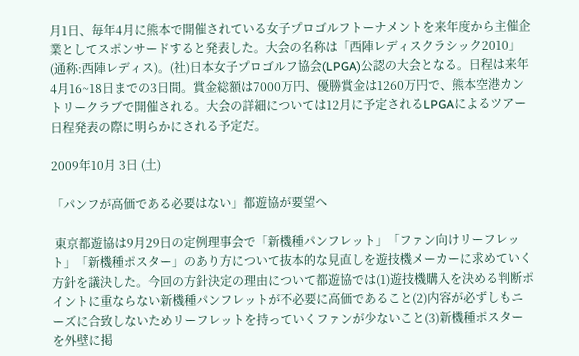月1日、毎年4月に熊本で開催されている女子プロゴルフトーナメントを来年度から主催企業としてスポンサードすると発表した。大会の名称は「西陣レディスクラシック2010」(通称:西陣レディス)。(社)日本女子プロゴルフ協会(LPGA)公認の大会となる。日程は来年4月16~18日までの3日間。賞金総額は7000万円、優勝賞金は1260万円で、熊本空港カントリークラブで開催される。大会の詳細については12月に予定されるLPGAによるツアー日程発表の際に明らかにされる予定だ。

2009年10月 3日 (土)

「パンフが高価である必要はない」都遊協が要望へ

 東京都遊協は9月29日の定例理事会で「新機種パンフレット」「ファン向けリーフレット」「新機種ポスター」のあり方について抜本的な見直しを遊技機メーカーに求めていく方針を議決した。今回の方針決定の理由について都遊協では(1)遊技機購入を決める判断ポイントに重ならない新機種パンフレットが不必要に高価であること(2)内容が必ずしもニーズに合致しないためリーフレットを持っていくファンが少ないこと(3)新機種ポスターを外壁に掲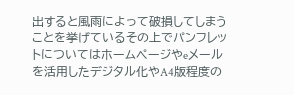出すると風雨によって破損してしまうことを挙げているその上でパンフレットについてはホームページやeメールを活用したデジタル化やA4版程度の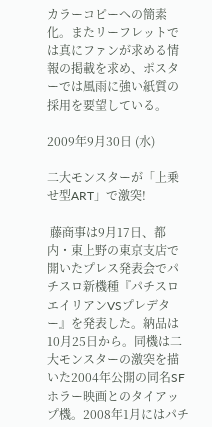カラーコピーへの簡素化。またリーフレットでは真にファンが求める情報の掲載を求め、ポスターでは風雨に強い紙質の採用を要望している。

2009年9月30日 (水)

二大モンスターが「上乗せ型ART」で激突!

 藤商事は9月17日、都内・東上野の東京支店で開いたプレス発表会でパチスロ新機種『パチスロ エイリアンVSプレデター』を発表した。納品は10月25日から。同機は二大モンスターの激突を描いた2004年公開の同名SFホラー映画とのタイアップ機。2008年1月にはパチ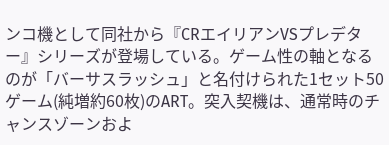ンコ機として同社から『CRエイリアンVSプレデター』シリーズが登場している。ゲーム性の軸となるのが「バーサスラッシュ」と名付けられた1セット50ゲーム(純増約60枚)のART。突入契機は、通常時のチャンスゾーンおよ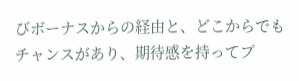びボーナスからの経由と、どこからでもチャンスがあり、期待感を持ってプ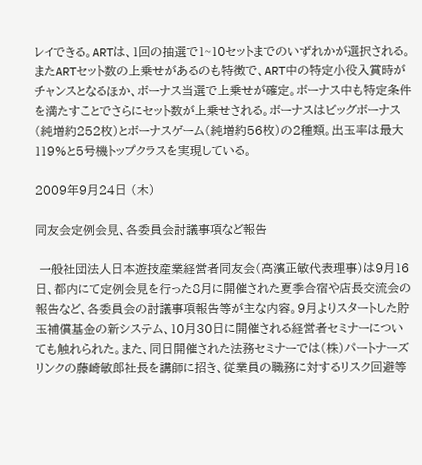レイできる。ARTは、1回の抽選で1~10セットまでのいずれかが選択される。またARTセット数の上乗せがあるのも特徴で、ART中の特定小役入賞時がチャンスとなるほか、ボーナス当選で上乗せが確定。ボーナス中も特定条件を満たすことでさらにセット数が上乗せされる。ボーナスはビッグボーナス(純増約252枚)とボーナスゲーム(純増約56枚)の2種類。出玉率は最大119%と5号機トップクラスを実現している。

2009年9月24日 (木)

同友会定例会見、各委員会討議事項など報告

 一般社団法人日本遊技産業経営者同友会(高濱正敏代表理事)は9月16日、都内にて定例会見を行った8月に開催された夏季合宿や店長交流会の報告など、各委員会の討議事項報告等が主な内容。9月よりスタートした貯玉補償基金の新システム、10月30日に開催される経営者セミナーについても触れられた。また、同日開催された法務セミナーでは(株)パートナーズリンクの藤崎敏郎社長を講師に招き、従業員の職務に対するリスク回避等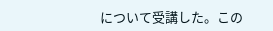について受講した。この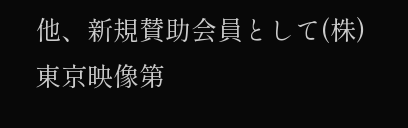他、新規賛助会員として(株)東京映像第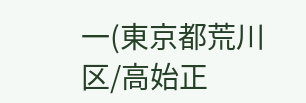一(東京都荒川区/高始正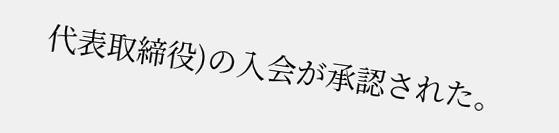代表取締役)の入会が承認された。